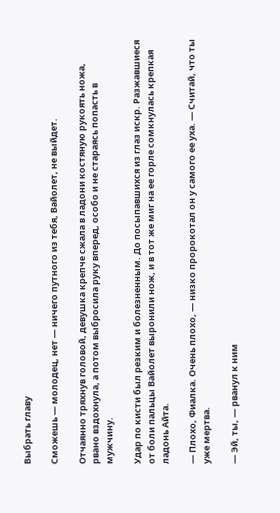Выбрать главу

Сможешь — молодец, нет — ничего путного из тебя, Вайолет, не выйдет.

Отчаянно тряхнув головой, девушка крепче сжала в ладони костяную рукоять ножа, рвано вздохнула, а потом выбросила руку вперед, особо и не стараясь попасть в мужчину.

Удар по кисти был резким и болезненным. До посыпавшихся из глаз искр. Разжавшиеся от боли пальцы Вайолет выронили нож, и в тот же миг на ее горле сомкнулась крепкая ладонь Айта.

— Плохо, Фиалка. Очень плохо, — низко пророкотал он у самого ее уха. — Считай, что ты уже мертва.

— Эй, ты, — рванул к ним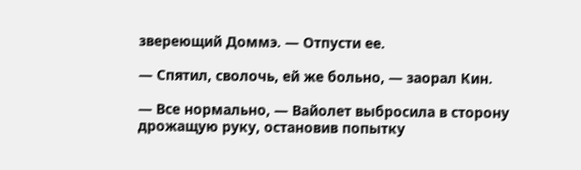звереющий Доммэ. — Отпусти ее.

— Спятил, сволочь, ей же больно, — заорал Кин.

— Все нормально, — Вайолет выбросила в сторону дрожащую руку, остановив попытку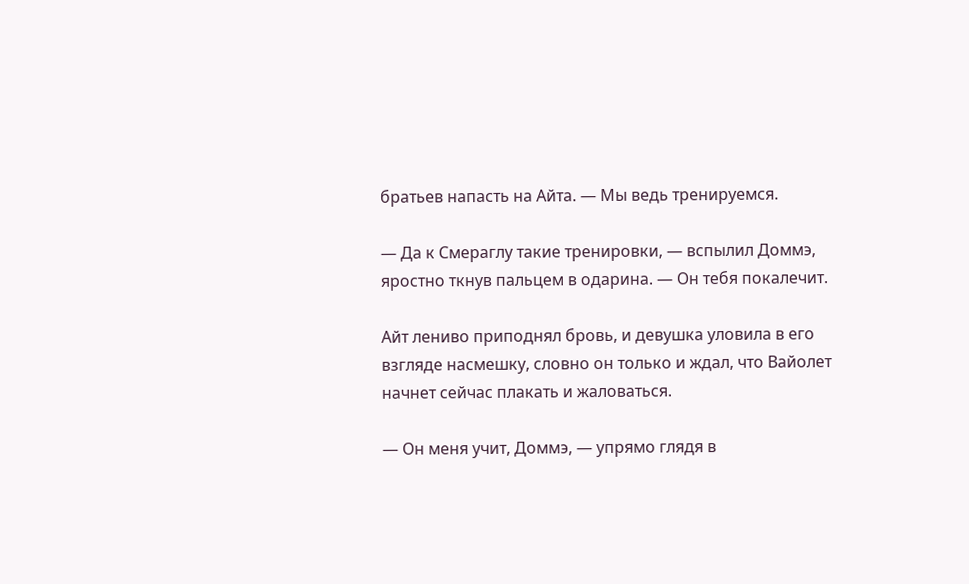братьев напасть на Айта. — Мы ведь тренируемся.

— Да к Смераглу такие тренировки, — вспылил Доммэ, яростно ткнув пальцем в одарина. — Он тебя покалечит.

Айт лениво приподнял бровь, и девушка уловила в его взгляде насмешку, словно он только и ждал, что Вайолет начнет сейчас плакать и жаловаться.

— Он меня учит, Доммэ, — упрямо глядя в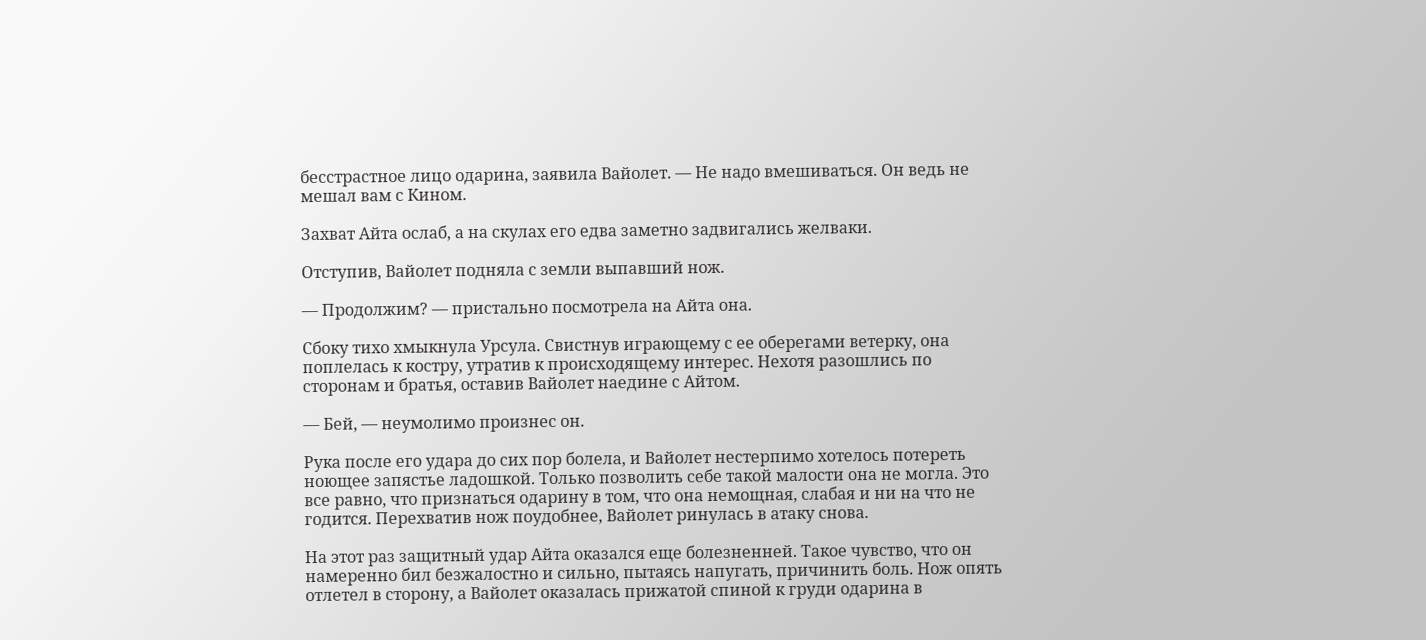бесстрастное лицо одарина, заявила Вайолет. — Не надо вмешиваться. Он ведь не мешал вам с Кином.

Захват Айта ослаб, а на скулах его едва заметно задвигались желваки.

Отступив, Вайолет подняла с земли выпавший нож.

— Продолжим? — пристально посмотрела на Айта она.

Сбоку тихо хмыкнула Урсула. Свистнув играющему с ее оберегами ветерку, она поплелась к костру, утратив к происходящему интерес. Нехотя разошлись по сторонам и братья, оставив Вайолет наедине с Айтом.

— Бей, — неумолимо произнес он.

Рука после его удара до сих пор болела, и Вайолет нестерпимо хотелось потереть ноющее запястье ладошкой. Только позволить себе такой малости она не могла. Это все равно, что признаться одарину в том, что она немощная, слабая и ни на что не годится. Перехватив нож поудобнее, Вайолет ринулась в атаку снова.

На этот раз защитный удар Айта оказался еще болезненней. Такое чувство, что он намеренно бил безжалостно и сильно, пытаясь напугать, причинить боль. Нож опять отлетел в сторону, а Вайолет оказалась прижатой спиной к груди одарина в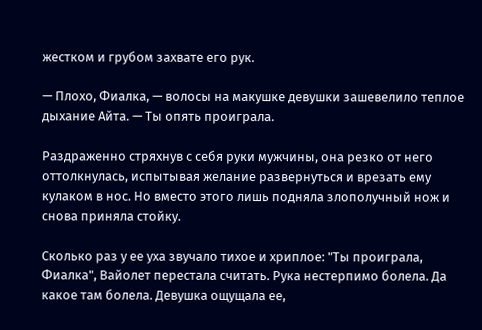жестком и грубом захвате его рук.

— Плохо, Фиалка, — волосы на макушке девушки зашевелило теплое дыхание Айта. — Ты опять проиграла.

Раздраженно стряхнув с себя руки мужчины, она резко от него оттолкнулась, испытывая желание развернуться и врезать ему кулаком в нос. Но вместо этого лишь подняла злополучный нож и снова приняла стойку.

Сколько раз у ее уха звучало тихое и хриплое: "Ты проиграла, Фиалка", Вайолет перестала считать. Рука нестерпимо болела. Да какое там болела. Девушка ощущала ее,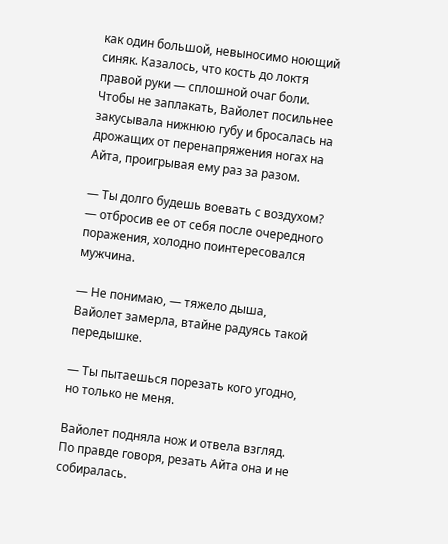как один большой, невыносимо ноющий синяк. Казалось, что кость до локтя правой руки — сплошной очаг боли. Чтобы не заплакать, Вайолет посильнее закусывала нижнюю губу и бросалась на дрожащих от перенапряжения ногах на Айта, проигрывая ему раз за разом.

— Ты долго будешь воевать с воздухом? — отбросив ее от себя после очередного поражения, холодно поинтересовался мужчина.

— Не понимаю, — тяжело дыша, Вайолет замерла, втайне радуясь такой передышке.

— Ты пытаешься порезать кого угодно, но только не меня.

Вайолет подняла нож и отвела взгляд. По правде говоря, резать Айта она и не собиралась.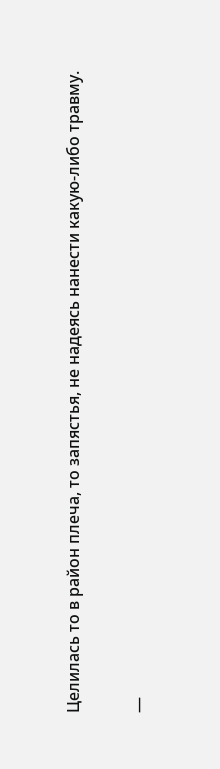Целилась то в район плеча, то запястья, не надеясь нанести какую-либо травму.

—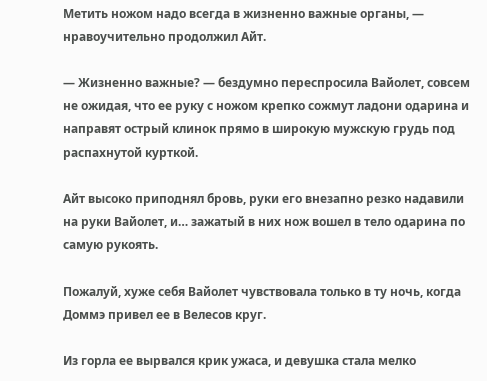Метить ножом надо всегда в жизненно важные органы, — нравоучительно продолжил Айт.

— Жизненно важные? — бездумно переспросила Вайолет, совсем не ожидая, что ее руку с ножом крепко сожмут ладони одарина и направят острый клинок прямо в широкую мужскую грудь под распахнутой курткой.

Айт высоко приподнял бровь, руки его внезапно резко надавили на руки Вайолет, и… зажатый в них нож вошел в тело одарина по самую рукоять.

Пожалуй, хуже себя Вайолет чувствовала только в ту ночь, когда Доммэ привел ее в Велесов круг.

Из горла ее вырвался крик ужаса, и девушка стала мелко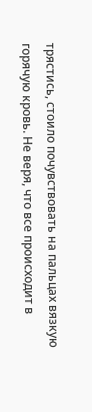трястись, стоило почувствовать на пальцах вязкую горячую кровь. Не веря, что все происходит в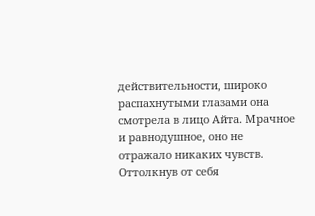действительности, широко распахнутыми глазами она смотрела в лицо Айта. Мрачное и равнодушное, оно не отражало никаких чувств. Оттолкнув от себя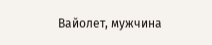Вайолет, мужчина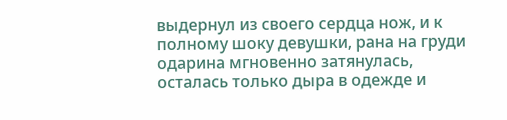выдернул из своего сердца нож, и к полному шоку девушки, рана на груди одарина мгновенно затянулась, осталась только дыра в одежде и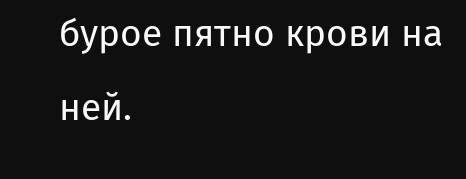бурое пятно крови на ней.